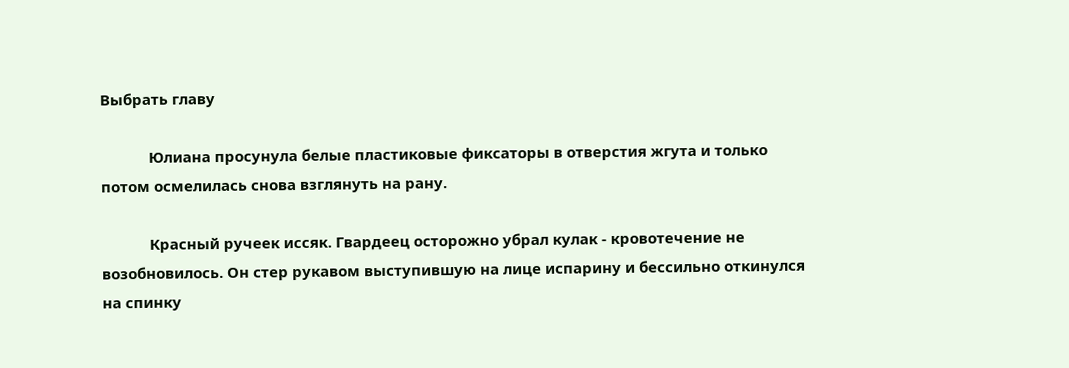Выбрать главу

            Юлиана просунула белые пластиковые фиксаторы в отверстия жгута и только потом осмелилась снова взглянуть на рану.

            Красный ручеек иссяк. Гвардеец осторожно убрал кулак - кровотечение не возобновилось. Он стер рукавом выступившую на лице испарину и бессильно откинулся на спинку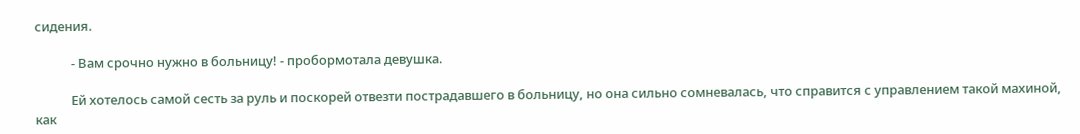сидения.

            - Вам срочно нужно в больницу! - пробормотала девушка.

            Ей хотелось самой сесть за руль и поскорей отвезти пострадавшего в больницу, но она сильно сомневалась, что справится с управлением такой махиной, как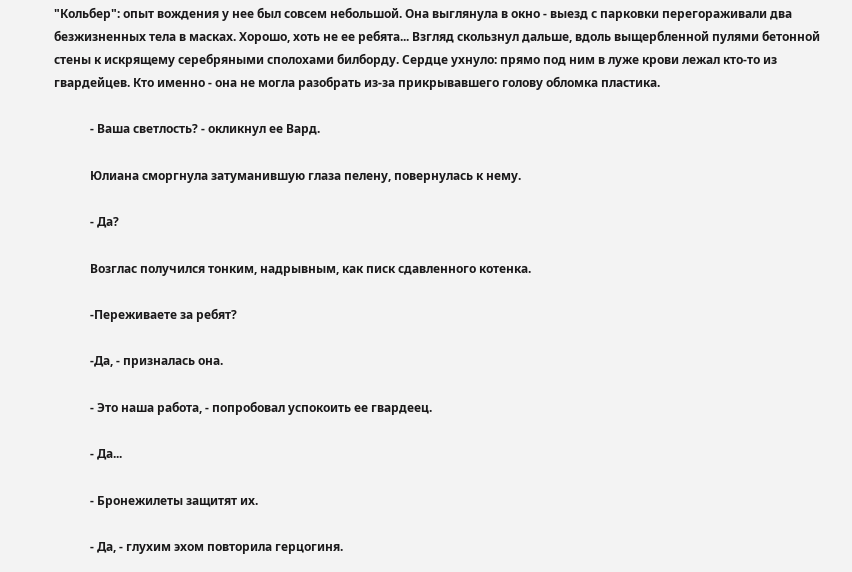"Кольбер": опыт вождения у нее был совсем небольшой. Она выглянула в окно - выезд с парковки перегораживали два безжизненных тела в масках. Хорошо, хоть не ее ребята... Взгляд скользнул дальше, вдоль выщербленной пулями бетонной стены к искрящему серебряными сполохами билборду. Сердце ухнуло: прямо под ним в луже крови лежал кто-то из гвардейцев. Кто именно - она не могла разобрать из-за прикрывавшего голову обломка пластика.

            - Ваша светлость? - окликнул ее Вард.

            Юлиана сморгнула затуманившую глаза пелену, повернулась к нему.

            - Да?

            Возглас получился тонким, надрывным, как писк сдавленного котенка.

            -Переживаете за ребят?

            -Да, - призналась она.

            - Это наша работа, - попробовал успокоить ее гвардеец.

            - Да...

            - Бронежилеты защитят их.

            - Да, - глухим эхом повторила герцогиня.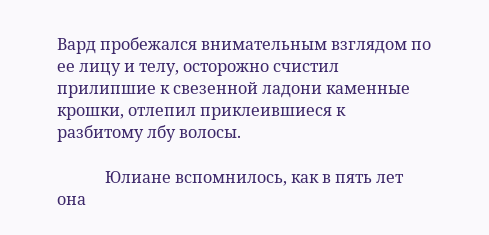Вард пробежался внимательным взглядом по ее лицу и телу, осторожно счистил прилипшие к свезенной ладони каменные крошки, отлепил приклеившиеся к разбитому лбу волосы.

            Юлиане вспомнилось, как в пять лет она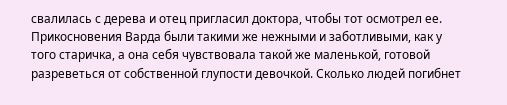свалилась с дерева и отец пригласил доктора, чтобы тот осмотрел ее. Прикосновения Варда были такими же нежными и заботливыми, как у того старичка, а она себя чувствовала такой же маленькой, готовой разреветься от собственной глупости девочкой. Сколько людей погибнет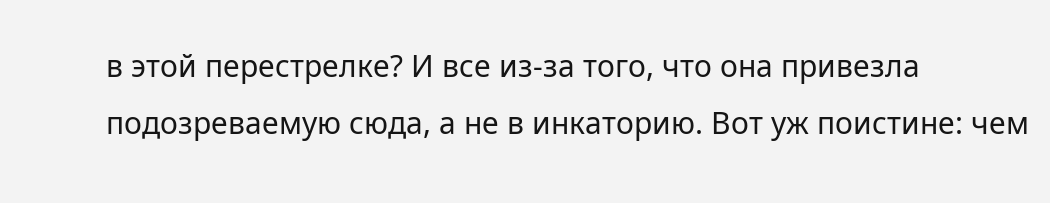в этой перестрелке? И все из-за того, что она привезла подозреваемую сюда, а не в инкаторию. Вот уж поистине: чем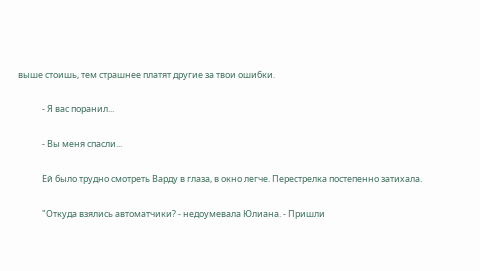выше стоишь, тем страшнее платят другие за твои ошибки.

            - Я вас поранил...

            - Вы меня спасли...

            Ей было трудно смотреть Варду в глаза, в окно легче. Перестрелка постепенно затихала.

            "Откуда взялись автоматчики? - недоумевала Юлиана. - Пришли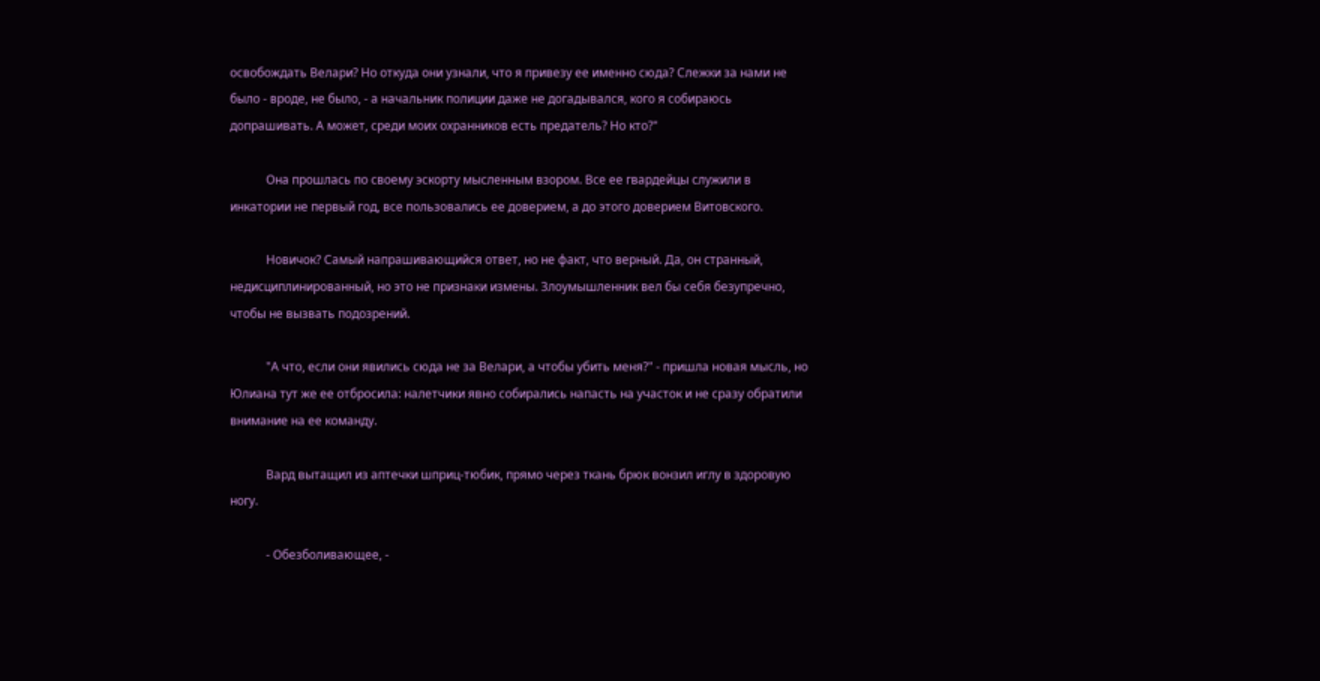освобождать Велари? Но откуда они узнали, что я привезу ее именно сюда? Слежки за нами не было - вроде, не было, - а начальник полиции даже не догадывался, кого я собираюсь допрашивать. А может, среди моих охранников есть предатель? Но кто?"

            Она прошлась по своему эскорту мысленным взором. Все ее гвардейцы служили в инкатории не первый год, все пользовались ее доверием, а до этого доверием Витовского.

            Новичок? Самый напрашивающийся ответ, но не факт, что верный. Да, он странный, недисциплинированный, но это не признаки измены. Злоумышленник вел бы себя безупречно, чтобы не вызвать подозрений.

            "А что, если они явились сюда не за Велари, а чтобы убить меня?" - пришла новая мысль, но Юлиана тут же ее отбросила: налетчики явно собирались напасть на участок и не сразу обратили внимание на ее команду.

            Вард вытащил из аптечки шприц-тюбик, прямо через ткань брюк вонзил иглу в здоровую ногу.

            - Обезболивающее, -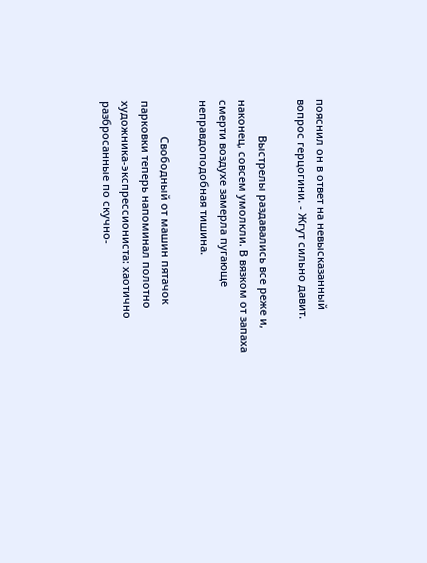пояснил он в ответ на невысказанный вопрос герцогини. - Жгут сильно давит.

            Выстрелы раздавались все реже и, наконец, совсем умолкли. В вязком от запаха смерти воздухе замерла пугающе неправдоподобная тишина.

            Свободный от машин пятачок парковки теперь напоминал полотно художника-экспрессиониста: хаотично разбросанные по скучно-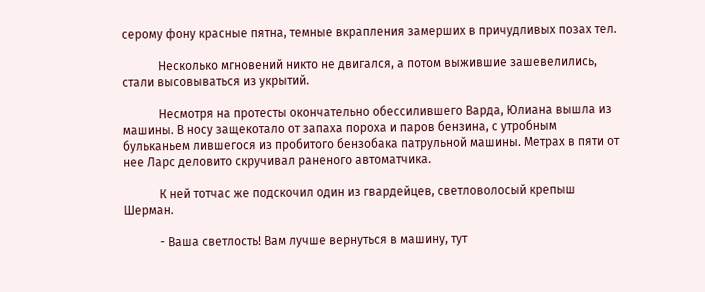серому фону красные пятна, темные вкрапления замерших в причудливых позах тел.

            Несколько мгновений никто не двигался, а потом выжившие зашевелились, стали высовываться из укрытий.

            Несмотря на протесты окончательно обессилившего Варда, Юлиана вышла из машины. В носу защекотало от запаха пороха и паров бензина, с утробным бульканьем лившегося из пробитого бензобака патрульной машины. Метрах в пяти от нее Ларс деловито скручивал раненого автоматчика.

            К ней тотчас же подскочил один из гвардейцев, светловолосый крепыш Шерман.

            - Ваша светлость! Вам лучше вернуться в машину, тут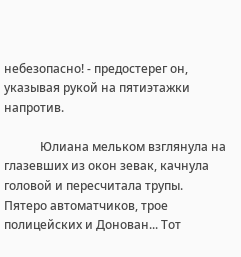небезопасно! - предостерег он, указывая рукой на пятиэтажки напротив.

            Юлиана мельком взглянула на глазевших из окон зевак, качнула головой и пересчитала трупы. Пятеро автоматчиков, трое полицейских и Донован... Тот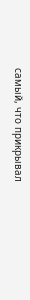самый, что прикрывал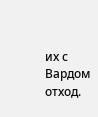их с Вардом отход.